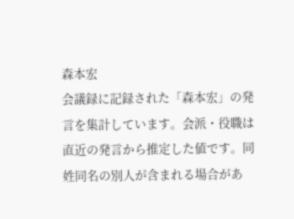森本宏
会議録に記録された「森本宏」の発言を集計しています。会派・役職は直近の発言から推定した値です。同姓同名の別人が含まれる場合があ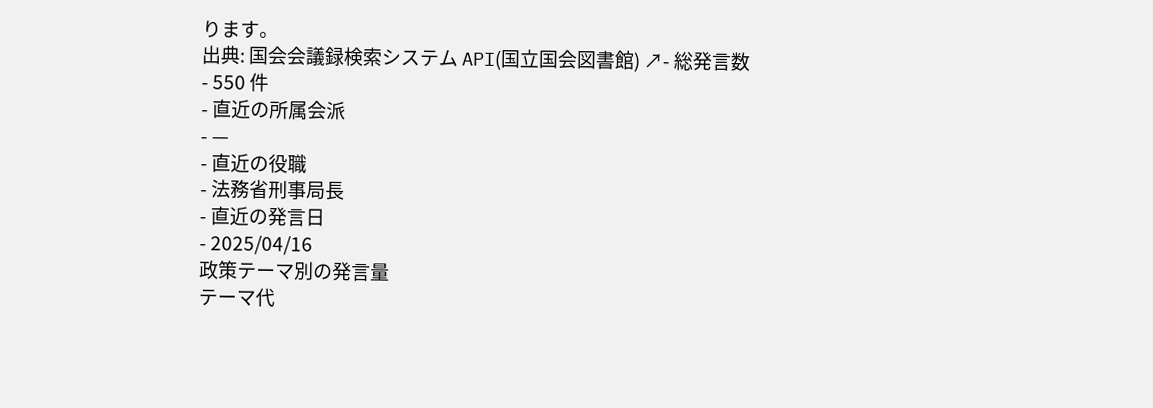ります。
出典: 国会会議録検索システム API(国立国会図書館) ↗- 総発言数
- 550 件
- 直近の所属会派
- —
- 直近の役職
- 法務省刑事局長
- 直近の発言日
- 2025/04/16
政策テーマ別の発言量
テーマ代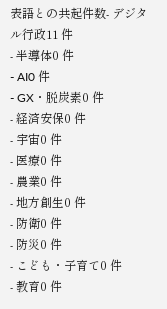表語との共起件数- デジタル行政11 件
- 半導体0 件
- AI0 件
- GX・脱炭素0 件
- 経済安保0 件
- 宇宙0 件
- 医療0 件
- 農業0 件
- 地方創生0 件
- 防衛0 件
- 防災0 件
- こども・子育て0 件
- 教育0 件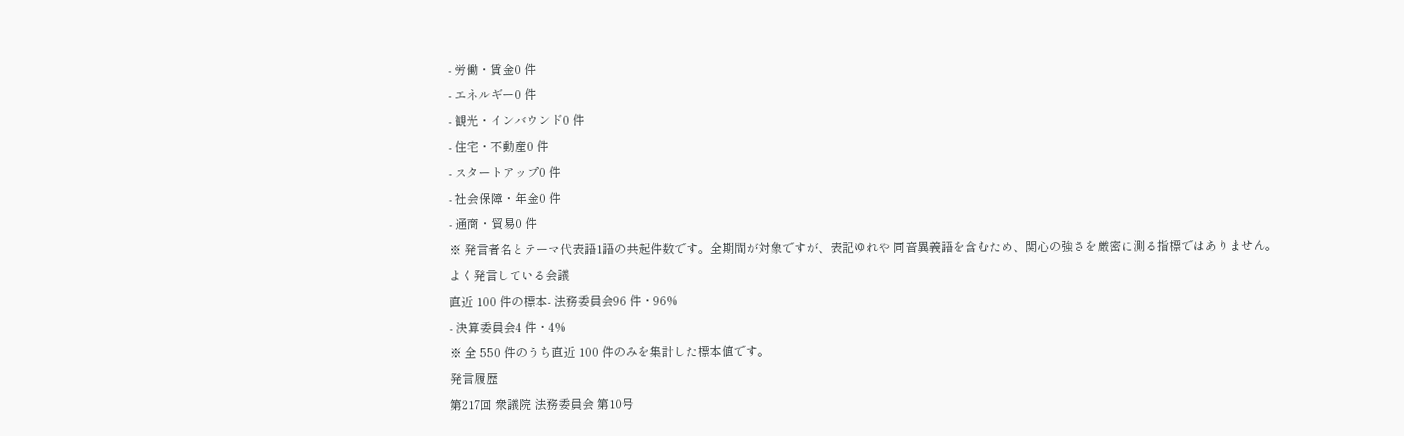- 労働・賃金0 件
- エネルギー0 件
- 観光・インバウンド0 件
- 住宅・不動産0 件
- スタートアップ0 件
- 社会保障・年金0 件
- 通商・貿易0 件
※ 発言者名とテーマ代表語1語の共起件数です。全期間が対象ですが、表記ゆれや 同音異義語を含むため、関心の強さを厳密に測る指標ではありません。
よく発言している会議
直近 100 件の標本- 法務委員会96 件・96%
- 決算委員会4 件・4%
※ 全 550 件のうち直近 100 件のみを集計した標本値です。
発言履歴
第217回 衆議院 法務委員会 第10号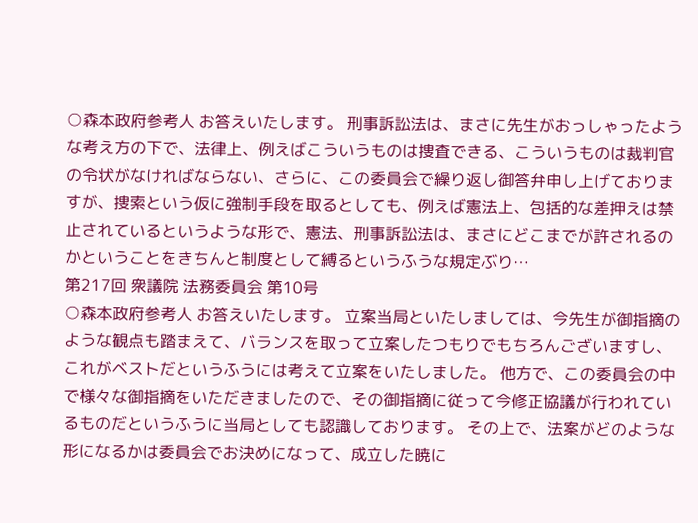○森本政府参考人 お答えいたします。 刑事訴訟法は、まさに先生がおっしゃったような考え方の下で、法律上、例えばこういうものは捜査できる、こういうものは裁判官の令状がなければならない、さらに、この委員会で繰り返し御答弁申し上げておりますが、捜索という仮に強制手段を取るとしても、例えば憲法上、包括的な差押えは禁止されているというような形で、憲法、刑事訴訟法は、まさにどこまでが許されるのかということをきちんと制度として縛るというふうな規定ぶり…
第217回 衆議院 法務委員会 第10号
○森本政府参考人 お答えいたします。 立案当局といたしましては、今先生が御指摘のような観点も踏まえて、バランスを取って立案したつもりでもちろんございますし、これがベストだというふうには考えて立案をいたしました。 他方で、この委員会の中で様々な御指摘をいただきましたので、その御指摘に従って今修正協議が行われているものだというふうに当局としても認識しております。 その上で、法案がどのような形になるかは委員会でお決めになって、成立した暁に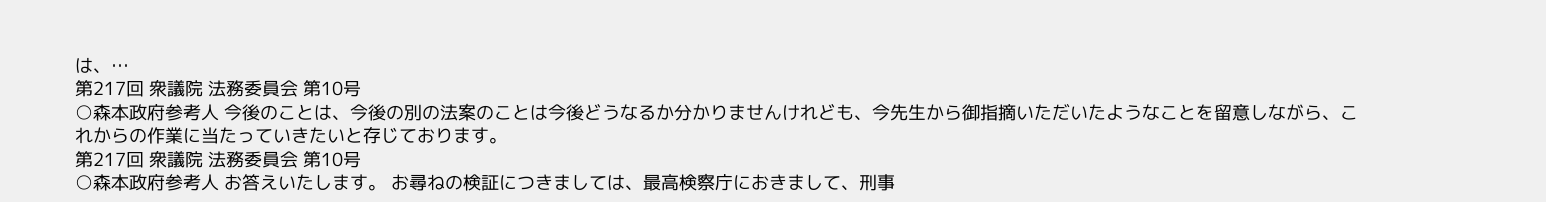は、…
第217回 衆議院 法務委員会 第10号
○森本政府参考人 今後のことは、今後の別の法案のことは今後どうなるか分かりませんけれども、今先生から御指摘いただいたようなことを留意しながら、これからの作業に当たっていきたいと存じております。
第217回 衆議院 法務委員会 第10号
○森本政府参考人 お答えいたします。 お尋ねの検証につきましては、最高検察庁におきまして、刑事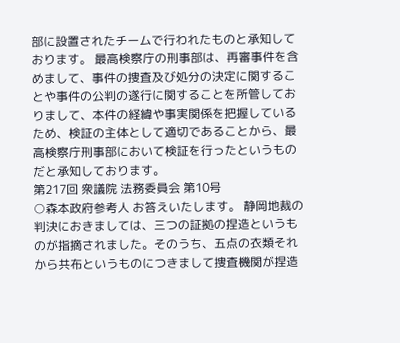部に設置されたチームで行われたものと承知しております。 最高検察庁の刑事部は、再審事件を含めまして、事件の捜査及び処分の決定に関することや事件の公判の遂行に関することを所管しておりまして、本件の経緯や事実関係を把握しているため、検証の主体として適切であることから、最高検察庁刑事部において検証を行ったというものだと承知しております。
第217回 衆議院 法務委員会 第10号
○森本政府参考人 お答えいたします。 静岡地裁の判決におきましては、三つの証拠の捏造というものが指摘されました。そのうち、五点の衣類それから共布というものにつきまして捜査機関が捏造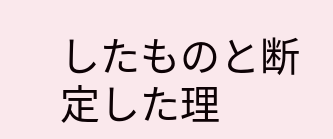したものと断定した理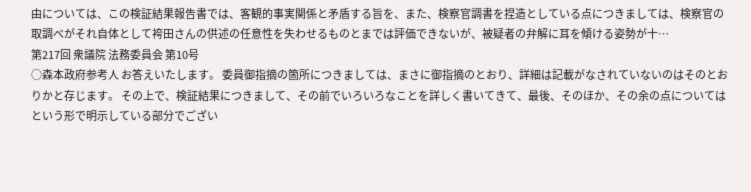由については、この検証結果報告書では、客観的事実関係と矛盾する旨を、また、検察官調書を捏造としている点につきましては、検察官の取調べがそれ自体として袴田さんの供述の任意性を失わせるものとまでは評価できないが、被疑者の弁解に耳を傾ける姿勢が十…
第217回 衆議院 法務委員会 第10号
○森本政府参考人 お答えいたします。 委員御指摘の箇所につきましては、まさに御指摘のとおり、詳細は記載がなされていないのはそのとおりかと存じます。 その上で、検証結果につきまして、その前でいろいろなことを詳しく書いてきて、最後、そのほか、その余の点についてはという形で明示している部分でござい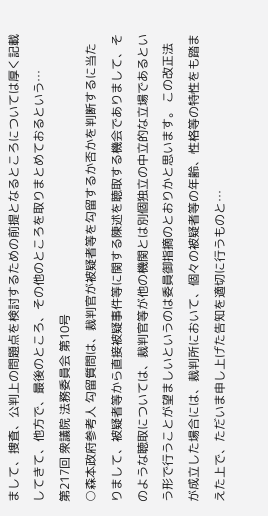まして、捜査、公判上の問題点を検討するための前提となるところについては厚く記載してきて、他方で、最後のところ、その他のところを取りまとめておるという…
第217回 衆議院 法務委員会 第10号
○森本政府参考人 勾留質問は、裁判官が被疑者等を勾留するか否かを判断するに当たりまして、被疑者等から直接被疑事件等に関する陳述を聴取する機会でありまして、そのような聴取については、裁判官等が他の機関とは別個独立の中立的な立場であるという形で行うことが望ましいというのは委員御指摘のとおりかと思います。 この改正法が成立した場合には、裁判所において、個々の被疑者等の年齢、性格等の特性をも踏まえた上で、ただいま申し上げた告知を適切に行うものと…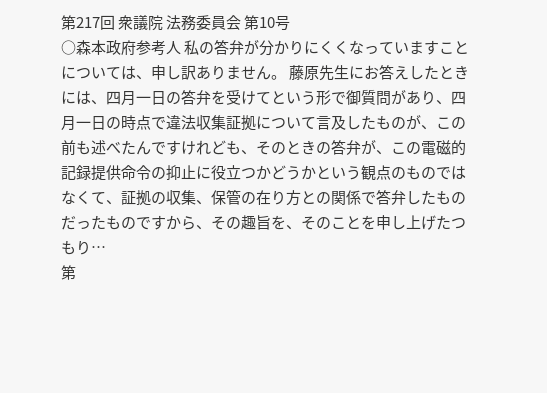第217回 衆議院 法務委員会 第10号
○森本政府参考人 私の答弁が分かりにくくなっていますことについては、申し訳ありません。 藤原先生にお答えしたときには、四月一日の答弁を受けてという形で御質問があり、四月一日の時点で違法収集証拠について言及したものが、この前も述べたんですけれども、そのときの答弁が、この電磁的記録提供命令の抑止に役立つかどうかという観点のものではなくて、証拠の収集、保管の在り方との関係で答弁したものだったものですから、その趣旨を、そのことを申し上げたつもり…
第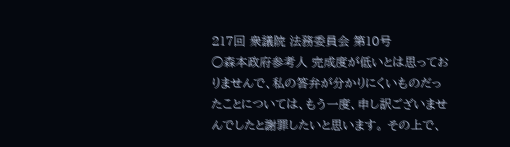217回 衆議院 法務委員会 第10号
○森本政府参考人 完成度が低いとは思っておりませんで、私の答弁が分かりにくいものだったことについては、もう一度、申し訳ございませんでしたと謝罪したいと思います。 その上で、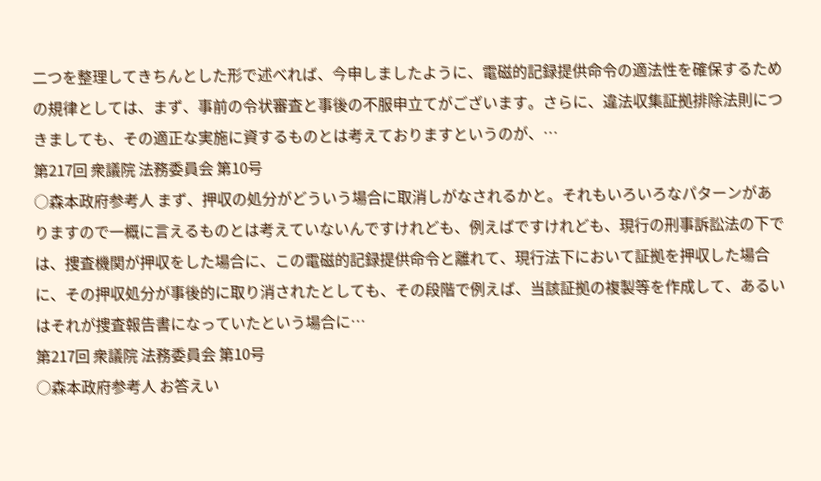二つを整理してきちんとした形で述べれば、今申しましたように、電磁的記録提供命令の適法性を確保するための規律としては、まず、事前の令状審査と事後の不服申立てがございます。さらに、違法収集証拠排除法則につきましても、その適正な実施に資するものとは考えておりますというのが、…
第217回 衆議院 法務委員会 第10号
○森本政府参考人 まず、押収の処分がどういう場合に取消しがなされるかと。それもいろいろなパターンがありますので一概に言えるものとは考えていないんですけれども、例えばですけれども、現行の刑事訴訟法の下では、捜査機関が押収をした場合に、この電磁的記録提供命令と離れて、現行法下において証拠を押収した場合に、その押収処分が事後的に取り消されたとしても、その段階で例えば、当該証拠の複製等を作成して、あるいはそれが捜査報告書になっていたという場合に…
第217回 衆議院 法務委員会 第10号
○森本政府参考人 お答えい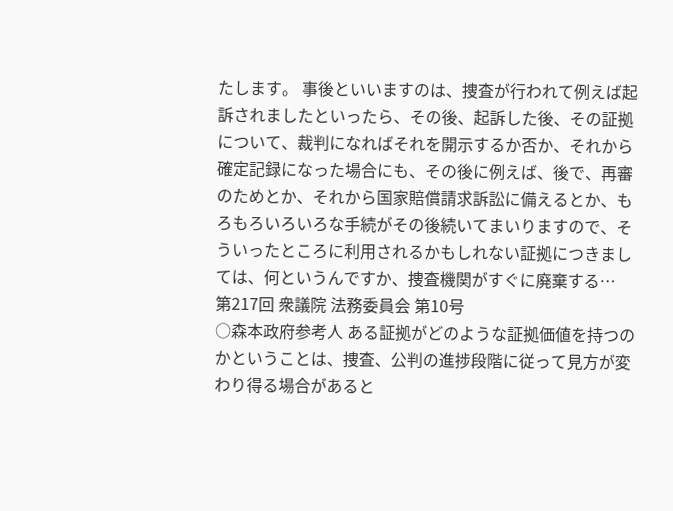たします。 事後といいますのは、捜査が行われて例えば起訴されましたといったら、その後、起訴した後、その証拠について、裁判になればそれを開示するか否か、それから確定記録になった場合にも、その後に例えば、後で、再審のためとか、それから国家賠償請求訴訟に備えるとか、もろもろいろいろな手続がその後続いてまいりますので、そういったところに利用されるかもしれない証拠につきましては、何というんですか、捜査機関がすぐに廃棄する…
第217回 衆議院 法務委員会 第10号
○森本政府参考人 ある証拠がどのような証拠価値を持つのかということは、捜査、公判の進捗段階に従って見方が変わり得る場合があると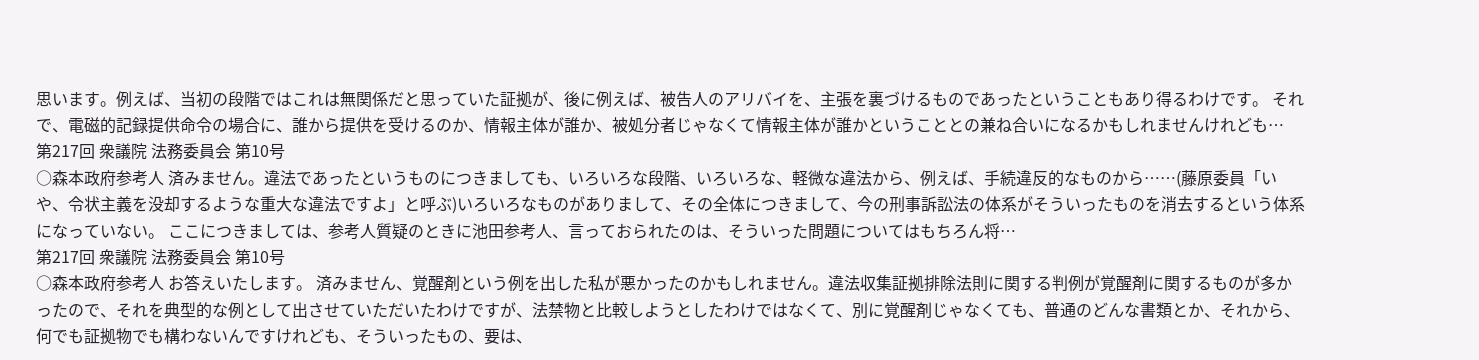思います。例えば、当初の段階ではこれは無関係だと思っていた証拠が、後に例えば、被告人のアリバイを、主張を裏づけるものであったということもあり得るわけです。 それで、電磁的記録提供命令の場合に、誰から提供を受けるのか、情報主体が誰か、被処分者じゃなくて情報主体が誰かということとの兼ね合いになるかもしれませんけれども…
第217回 衆議院 法務委員会 第10号
○森本政府参考人 済みません。違法であったというものにつきましても、いろいろな段階、いろいろな、軽微な違法から、例えば、手続違反的なものから……(藤原委員「いや、令状主義を没却するような重大な違法ですよ」と呼ぶ)いろいろなものがありまして、その全体につきまして、今の刑事訴訟法の体系がそういったものを消去するという体系になっていない。 ここにつきましては、参考人質疑のときに池田参考人、言っておられたのは、そういった問題についてはもちろん将…
第217回 衆議院 法務委員会 第10号
○森本政府参考人 お答えいたします。 済みません、覚醒剤という例を出した私が悪かったのかもしれません。違法収集証拠排除法則に関する判例が覚醒剤に関するものが多かったので、それを典型的な例として出させていただいたわけですが、法禁物と比較しようとしたわけではなくて、別に覚醒剤じゃなくても、普通のどんな書類とか、それから、何でも証拠物でも構わないんですけれども、そういったもの、要は、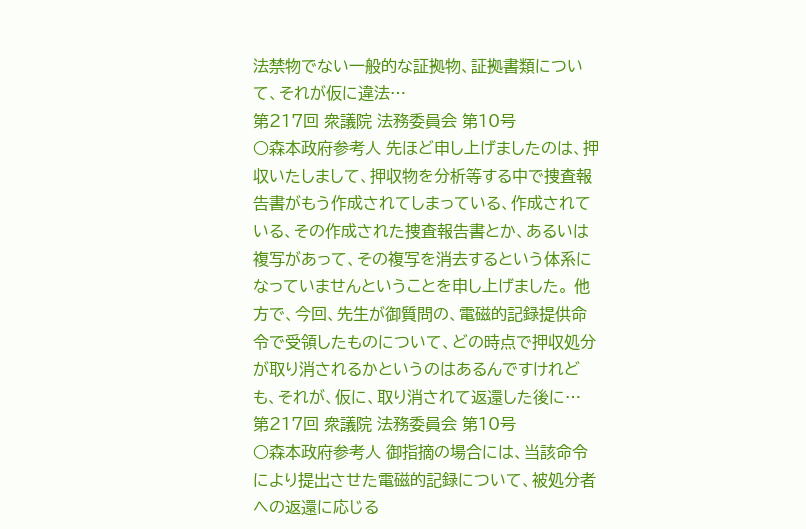法禁物でない一般的な証拠物、証拠書類について、それが仮に違法…
第217回 衆議院 法務委員会 第10号
○森本政府参考人 先ほど申し上げましたのは、押収いたしまして、押収物を分析等する中で捜査報告書がもう作成されてしまっている、作成されている、その作成された捜査報告書とか、あるいは複写があって、その複写を消去するという体系になっていませんということを申し上げました。 他方で、今回、先生が御質問の、電磁的記録提供命令で受領したものについて、どの時点で押収処分が取り消されるかというのはあるんですけれども、それが、仮に、取り消されて返還した後に…
第217回 衆議院 法務委員会 第10号
○森本政府参考人 御指摘の場合には、当該命令により提出させた電磁的記録について、被処分者への返還に応じる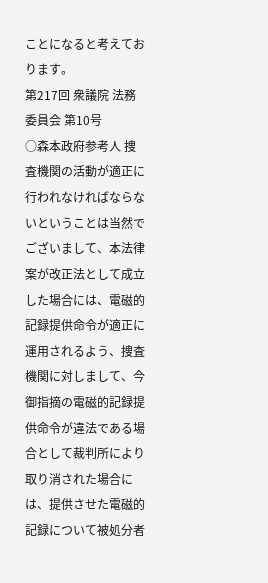ことになると考えております。
第217回 衆議院 法務委員会 第10号
○森本政府参考人 捜査機関の活動が適正に行われなければならないということは当然でございまして、本法律案が改正法として成立した場合には、電磁的記録提供命令が適正に運用されるよう、捜査機関に対しまして、今御指摘の電磁的記録提供命令が違法である場合として裁判所により取り消された場合には、提供させた電磁的記録について被処分者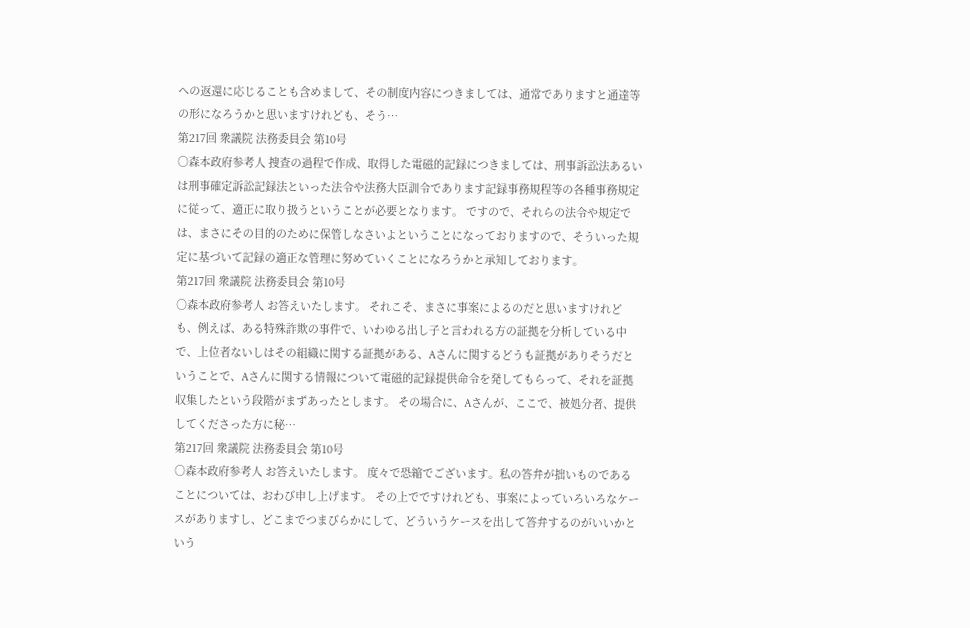への返還に応じることも含めまして、その制度内容につきましては、通常でありますと通達等の形になろうかと思いますけれども、そう…
第217回 衆議院 法務委員会 第10号
○森本政府参考人 捜査の過程で作成、取得した電磁的記録につきましては、刑事訴訟法あるいは刑事確定訴訟記録法といった法令や法務大臣訓令であります記録事務規程等の各種事務規定に従って、適正に取り扱うということが必要となります。 ですので、それらの法令や規定では、まさにその目的のために保管しなさいよということになっておりますので、そういった規定に基づいて記録の適正な管理に努めていくことになろうかと承知しております。
第217回 衆議院 法務委員会 第10号
○森本政府参考人 お答えいたします。 それこそ、まさに事案によるのだと思いますけれども、例えば、ある特殊詐欺の事件で、いわゆる出し子と言われる方の証拠を分析している中で、上位者ないしはその組織に関する証拠がある、Aさんに関するどうも証拠がありそうだということで、Aさんに関する情報について電磁的記録提供命令を発してもらって、それを証拠収集したという段階がまずあったとします。 その場合に、Aさんが、ここで、被処分者、提供してくださった方に秘…
第217回 衆議院 法務委員会 第10号
○森本政府参考人 お答えいたします。 度々で恐縮でございます。私の答弁が拙いものであることについては、おわび申し上げます。 その上でですけれども、事案によっていろいろなケースがありますし、どこまでつまびらかにして、どういうケースを出して答弁するのがいいかという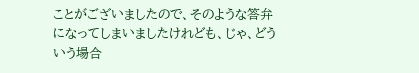ことがございましたので、そのような答弁になってしまいましたけれども、じゃ、どういう場合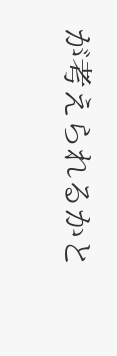が考えられるかと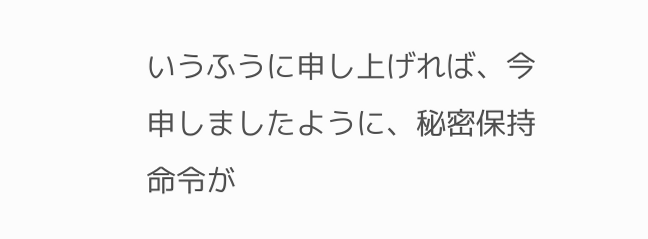いうふうに申し上げれば、今申しましたように、秘密保持命令が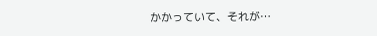かかっていて、それが…